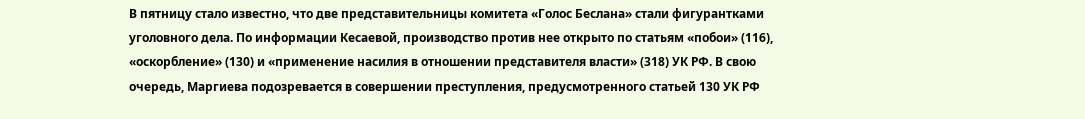В пятницу стало известно, что две представительницы комитета «Голос Беслана» стали фигурантками уголовного дела. По информации Кесаевой, производство против нее открыто по статьям «побои» (116), «оскорбление» (130) и «применение насилия в отношении представителя власти» (318) УК РФ. В свою очередь, Маргиева подозревается в совершении преступления, предусмотренного статьей 130 УК РФ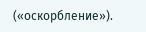(«оскорбление»).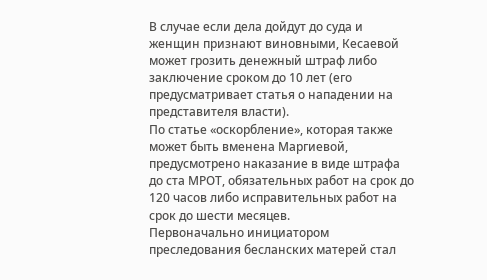В случае если дела дойдут до суда и женщин признают виновными, Кесаевой может грозить денежный штраф либо заключение сроком до 10 лет (его предусматривает статья о нападении на представителя власти).
По статье «оскорбление», которая также может быть вменена Маргиевой, предусмотрено наказание в виде штрафа до ста МРОТ, обязательных работ на срок до 120 часов либо исправительных работ на срок до шести месяцев.
Первоначально инициатором преследования бесланских матерей стал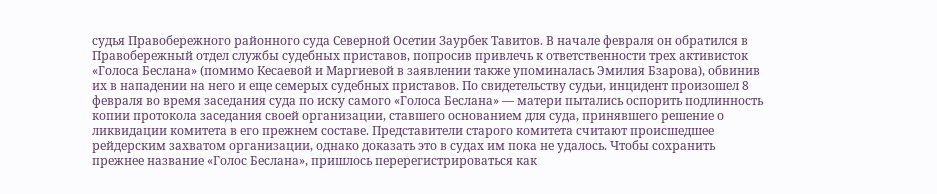судья Правобережного районного суда Северной Осетии Заурбек Тавитов. В начале февраля он обратился в Правобережный отдел службы судебных приставов, попросив привлечь к ответственности трех активисток «Голоса Беслана» (помимо Кесаевой и Маргиевой в заявлении также упоминалась Эмилия Бзарова), обвинив их в нападении на него и еще семерых судебных приставов. По свидетельству судьи, инцидент произошел 8 февраля во время заседания суда по иску самого «Голоса Беслана» — матери пытались оспорить подлинность копии протокола заседания своей организации, ставшего основанием для суда, принявшего решение о ликвидации комитета в его прежнем составе. Представители старого комитета считают происшедшее рейдерским захватом организации, однако доказать это в судах им пока не удалось. Чтобы сохранить прежнее название «Голос Беслана», пришлось перерегистрироваться как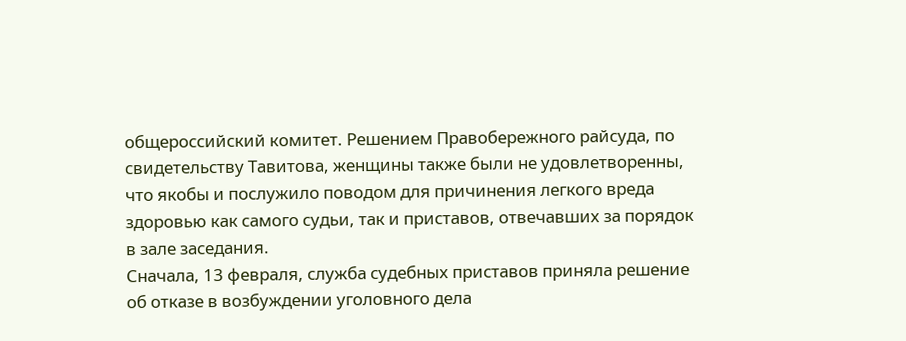общероссийский комитет. Решением Правобережного райсуда, по свидетельству Тавитова, женщины также были не удовлетворенны, что якобы и послужило поводом для причинения легкого вреда здоровью как самого судьи, так и приставов, отвечавших за порядок в зале заседания.
Сначала, 13 февраля, служба судебных приставов приняла решение об отказе в возбуждении уголовного дела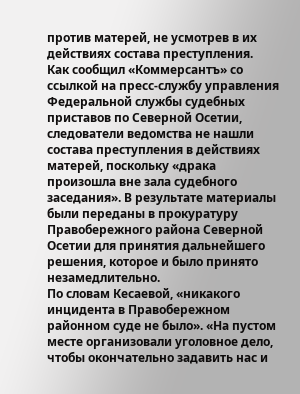против матерей, не усмотрев в их действиях состава преступления.
Как сообщил «Коммерсантъ» со ссылкой на пресс-службу управления Федеральной службы судебных приставов по Северной Осетии, следователи ведомства не нашли состава преступления в действиях матерей, поскольку «драка произошла вне зала судебного заседания». В результате материалы были переданы в прокуратуру Правобережного района Северной Осетии для принятия дальнейшего решения, которое и было принято незамедлительно.
По словам Кесаевой, «никакого инцидента в Правобережном районном суде не было». «На пустом месте организовали уголовное дело, чтобы окончательно задавить нас и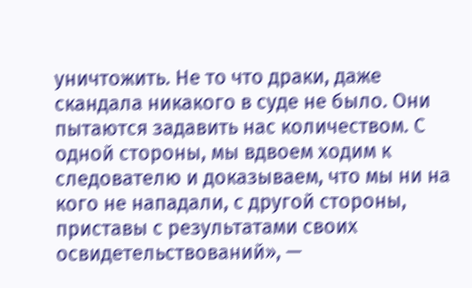уничтожить. Не то что драки, даже скандала никакого в суде не было. Они пытаются задавить нас количеством. С одной стороны, мы вдвоем ходим к следователю и доказываем, что мы ни на кого не нападали, с другой стороны, приставы с результатами своих освидетельствований», —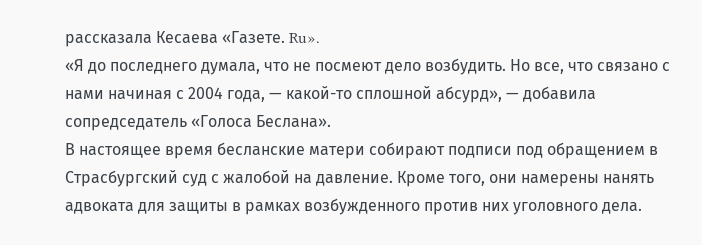рассказала Кесаева «Газете. Ru».
«Я до последнего думала, что не посмеют дело возбудить. Но все, что связано с нами начиная с 2004 года, — какой-то сплошной абсурд», — добавила сопредседатель «Голоса Беслана».
В настоящее время бесланские матери собирают подписи под обращением в Страсбургский суд с жалобой на давление. Кроме того, они намерены нанять адвоката для защиты в рамках возбужденного против них уголовного дела.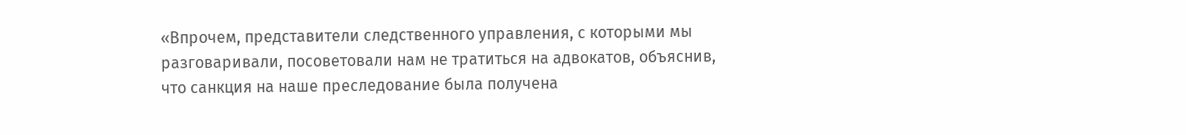«Впрочем, представители следственного управления, с которыми мы разговаривали, посоветовали нам не тратиться на адвокатов, объяснив, что санкция на наше преследование была получена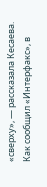«сверху», — рассказала Кесаева.
Как сообщил «Интерфакс», в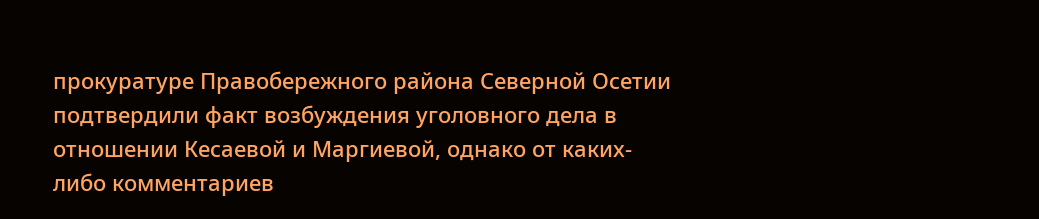прокуратуре Правобережного района Северной Осетии подтвердили факт возбуждения уголовного дела в отношении Кесаевой и Маргиевой, однако от каких-либо комментариев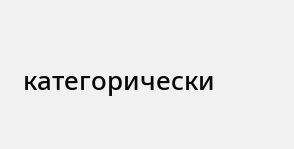категорически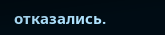отказались.